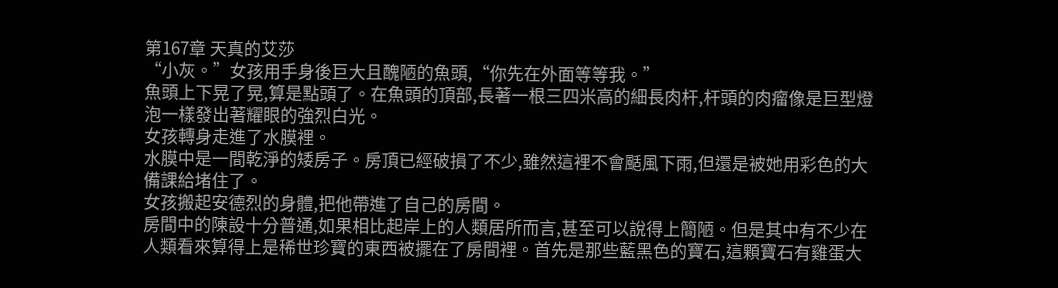第167章 天真的艾莎
“小灰。”女孩用手身後巨大且醜陋的魚頭,“你先在外面等等我。”
魚頭上下晃了晃,算是點頭了。在魚頭的頂部,長著一根三四米高的細長肉杆,杆頭的肉瘤像是巨型燈泡一樣發出著耀眼的強烈白光。
女孩轉身走進了水膜裡。
水膜中是一間乾淨的矮房子。房頂已經破損了不少,雖然這裡不會颳風下雨,但還是被她用彩色的大備課給堵住了。
女孩搬起安德烈的身體,把他帶進了自己的房間。
房間中的陳設十分普通,如果相比起岸上的人類居所而言,甚至可以說得上簡陋。但是其中有不少在人類看來算得上是稀世珍寶的東西被擺在了房間裡。首先是那些藍黑色的寶石,這顆寶石有雞蛋大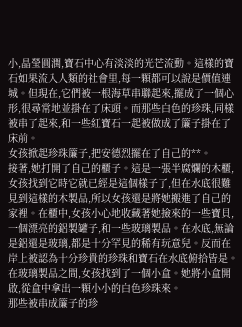小,晶瑩圓潤,寶石中心有淡淡的光芒流動。這樣的寶石如果流入人類的社會里,每一顆都可以說是價值連城。但現在,它們被一根海草串聯起來,擺成了一個心形,很尋常地並掛在了床頭。而那些白色的珍珠,同樣被串了起來,和一些紅寶石一起被做成了簾子掛在了床前。
女孩掀起珍珠簾子,把安德烈擺在了自己的**。
接著,她打開了自己的櫃子。這是一張半腐爛的木櫃,女孩找到它時它就已經是這個樣子了,但在水底很難見到這樣的木製品,所以女孩還是將她搬進了自己的家裡。在櫃中,女孩小心地收藏著她撿來的一些寶貝,一個漂亮的鋁製罐子,和一些玻璃製品。在水底,無論是鋁還是玻璃,都是十分罕見的稀有玩意兒。反而在岸上被認為十分珍貴的珍珠和寶石在水底俯拾皆是。
在玻璃製品之間,女孩找到了一個小盒。她將小盒開啟,從盒中拿出一顆小小的白色珍珠來。
那些被串成簾子的珍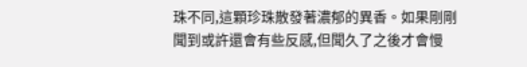珠不同,這顆珍珠散發著濃郁的異香。如果剛剛聞到或許還會有些反感,但聞久了之後才會慢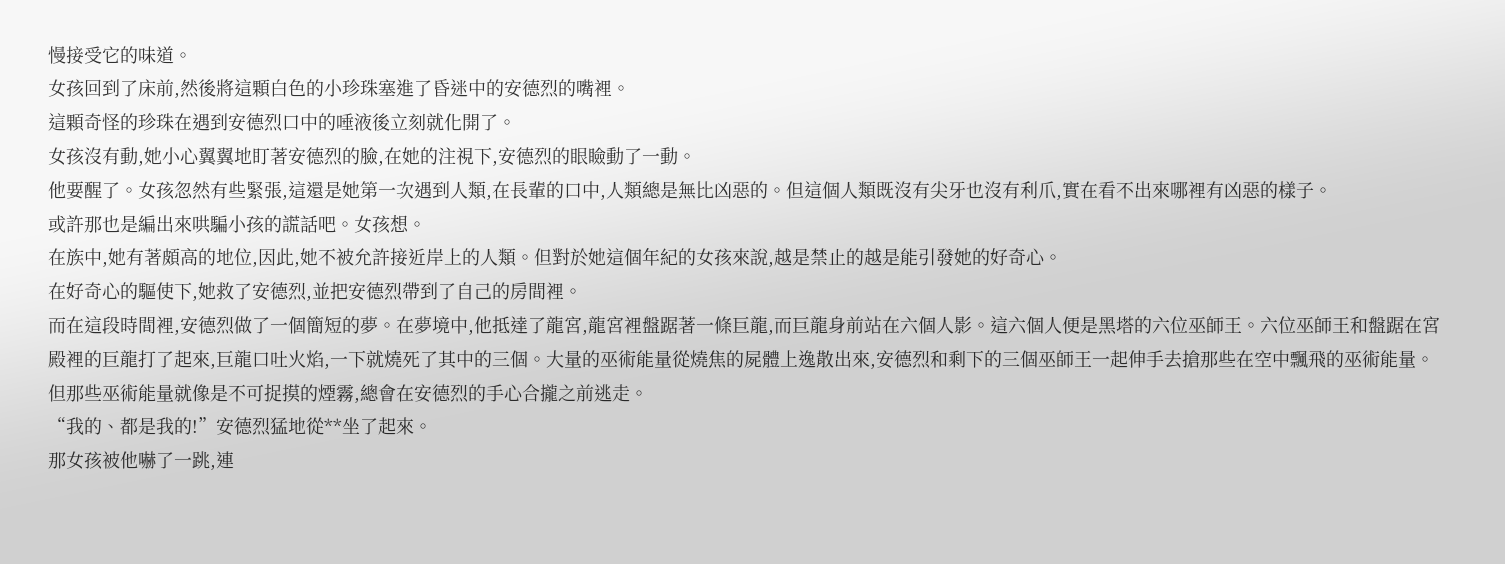慢接受它的味道。
女孩回到了床前,然後將這顆白色的小珍珠塞進了昏迷中的安德烈的嘴裡。
這顆奇怪的珍珠在遇到安德烈口中的唾液後立刻就化開了。
女孩沒有動,她小心翼翼地盯著安德烈的臉,在她的注視下,安德烈的眼瞼動了一動。
他要醒了。女孩忽然有些緊張,這還是她第一次遇到人類,在長輩的口中,人類總是無比凶惡的。但這個人類既沒有尖牙也沒有利爪,實在看不出來哪裡有凶惡的樣子。
或許那也是編出來哄騙小孩的謊話吧。女孩想。
在族中,她有著頗高的地位,因此,她不被允許接近岸上的人類。但對於她這個年紀的女孩來說,越是禁止的越是能引發她的好奇心。
在好奇心的驅使下,她救了安德烈,並把安德烈帶到了自己的房間裡。
而在這段時間裡,安德烈做了一個簡短的夢。在夢境中,他抵達了龍宮,龍宮裡盤踞著一條巨龍,而巨龍身前站在六個人影。這六個人便是黑塔的六位巫師王。六位巫師王和盤踞在宮殿裡的巨龍打了起來,巨龍口吐火焰,一下就燒死了其中的三個。大量的巫術能量從燒焦的屍體上逸散出來,安德烈和剩下的三個巫師王一起伸手去搶那些在空中飄飛的巫術能量。
但那些巫術能量就像是不可捉摸的煙霧,總會在安德烈的手心合攏之前逃走。
“我的、都是我的!”安德烈猛地從**坐了起來。
那女孩被他嚇了一跳,連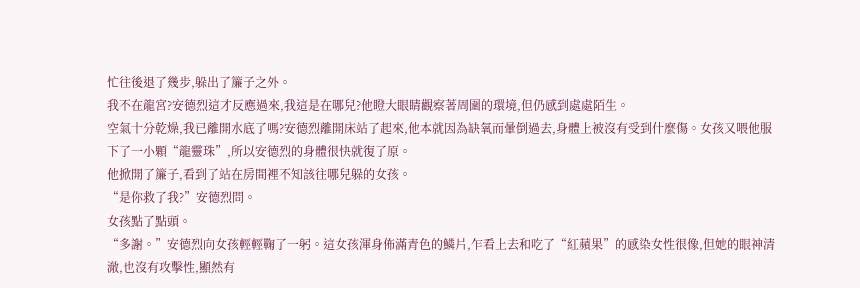忙往後退了幾步,躲出了簾子之外。
我不在龍宮?安德烈這才反應過來,我這是在哪兒?他瞪大眼睛觀察著周圍的環境,但仍感到處處陌生。
空氣十分乾燥,我已離開水底了嗎?安德烈離開床站了起來,他本就因為缺氧而暈倒過去,身體上被沒有受到什麼傷。女孩又喂他服下了一小顆“龍靈珠”,所以安德烈的身體很快就復了原。
他掀開了簾子,看到了站在房間裡不知該往哪兒躲的女孩。
“是你救了我?”安德烈問。
女孩點了點頭。
“多謝。”安德烈向女孩輕輕鞠了一躬。這女孩渾身佈滿青色的鱗片,乍看上去和吃了“紅蘋果”的感染女性很像,但她的眼神清澈,也沒有攻擊性,顯然有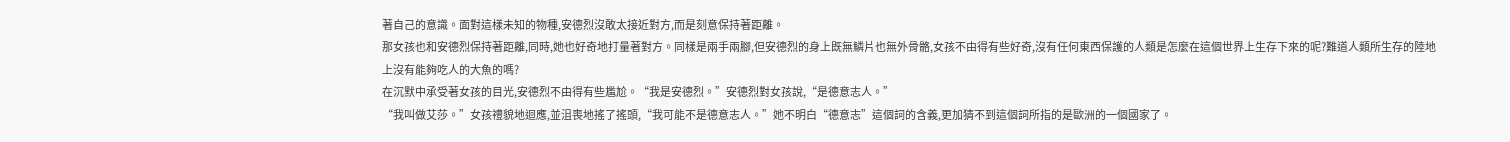著自己的意識。面對這樣未知的物種,安德烈沒敢太接近對方,而是刻意保持著距離。
那女孩也和安德烈保持著距離,同時,她也好奇地打量著對方。同樣是兩手兩腳,但安德烈的身上既無鱗片也無外骨骼,女孩不由得有些好奇,沒有任何東西保護的人類是怎麼在這個世界上生存下來的呢?難道人類所生存的陸地上沒有能夠吃人的大魚的嗎?
在沉默中承受著女孩的目光,安德烈不由得有些尷尬。“我是安德烈。”安德烈對女孩說,“是德意志人。”
“我叫做艾莎。”女孩禮貌地迴應,並沮喪地搖了搖頭,“我可能不是德意志人。”她不明白“德意志”這個詞的含義,更加猜不到這個詞所指的是歐洲的一個國家了。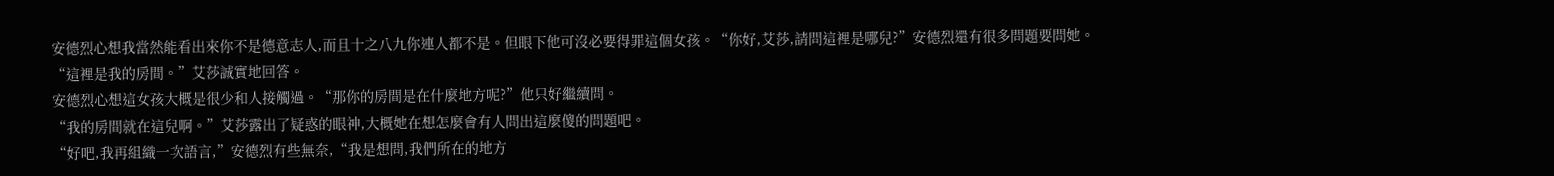安德烈心想我當然能看出來你不是德意志人,而且十之八九你連人都不是。但眼下他可沒必要得罪這個女孩。“你好,艾莎,請問這裡是哪兒?”安德烈還有很多問題要問她。
“這裡是我的房間。”艾莎誠實地回答。
安德烈心想這女孩大概是很少和人接觸過。“那你的房間是在什麼地方呢?”他只好繼續問。
“我的房間就在這兒啊。”艾莎露出了疑惑的眼神,大概她在想怎麼會有人問出這麼傻的問題吧。
“好吧,我再組織一次語言,”安德烈有些無奈,“我是想問,我們所在的地方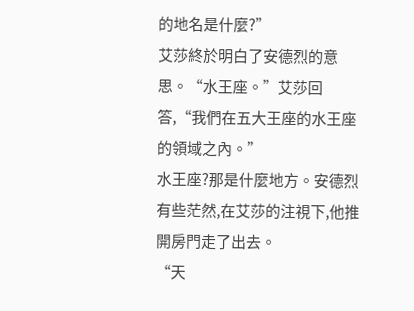的地名是什麼?”
艾莎終於明白了安德烈的意思。“水王座。”艾莎回答,“我們在五大王座的水王座的領域之內。”
水王座?那是什麼地方。安德烈有些茫然,在艾莎的注視下,他推開房門走了出去。
“天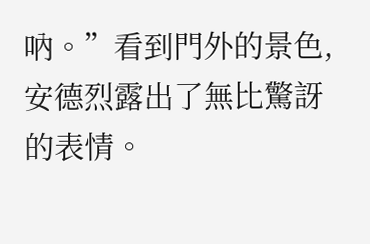吶。”看到門外的景色,安德烈露出了無比驚訝的表情。